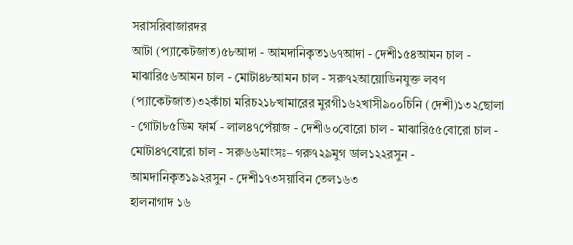সরাসরিবাজারদর
আটা (প্যাকেটজাত)৫৮আদা - আমদানিকৃত১৬৭আদা - দেশী১৫৪আমন চাল - মাঝারি৫৬আমন চাল - মোটা৪৮আমন চাল - সরু৭২আয়োডিনযুক্ত লবণ (প্যাকেটজাত)৩২কাঁচা মরিচ২১৮খামারের মুরগী১৬২খাসী৯০০চিনি (দেশী)১৩২ছোলা - গোটা৮৫ডিম ফার্ম - লাল৪৭পেঁয়াজ - দেশী৬০বোরো চাল - মাঝারি৫৫বোরো চাল - মোটা৪৭বোরো চাল - সরু৬৬মাংসঃ– গরু৭২৯মুগ ডাল১২২রসুন - আমদানিকৃত১৯২রসুন - দেশী১৭৩সয়াবিন তেল১৬৩
হালনাগাদ ১৬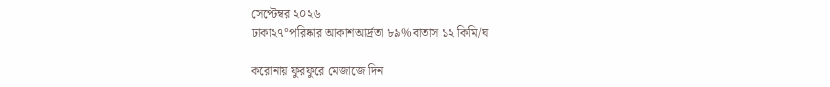সেপ্টেম্বর ২০২৬
ঢাকা২৭°পরিষ্কার আকাশআর্দ্রতা ৮৯%বাতাস ১২ কিমি/ঘ

করোনায় ফুরফুরে মেজাজে দিন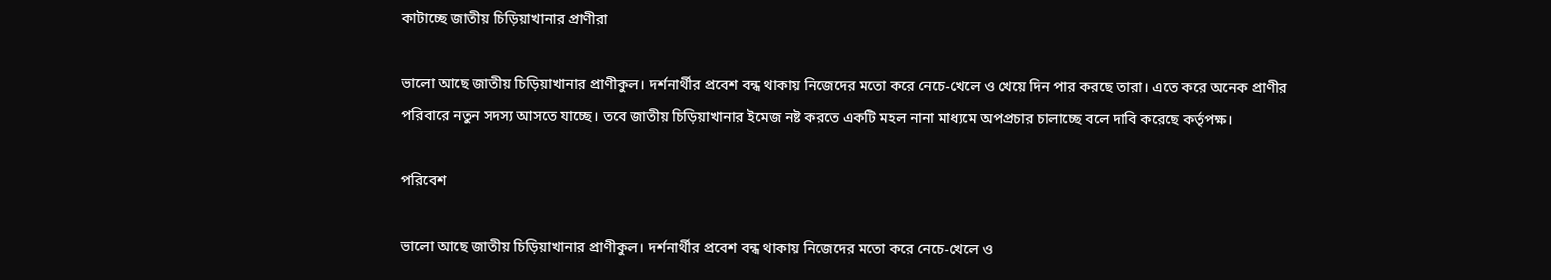কাটাচ্ছে জাতীয় চিড়িয়াখানার প্রাণীরা

ভালো আছে জাতীয় চিড়িয়াখানার প্রাণীকুল। দর্শনার্থীর প্রবেশ বন্ধ থাকায় নিজেদের মতো করে নেচে-খেলে ও খেয়ে দিন পার করছে তারা। এতে করে অনেক প্রাণীর পরিবারে নতুন সদস্য আসতে যাচ্ছে। তবে জাতীয় চিড়িয়াখানার ইমেজ নষ্ট করতে একটি মহল নানা মাধ্যমে অপপ্রচার চালাচ্ছে বলে দাবি করেছে কর্তৃপক্ষ।

পরিবেশ

ভালো আছে জাতীয় চিড়িয়াখানার প্রাণীকুল। দর্শনার্থীর প্রবেশ বন্ধ থাকায় নিজেদের মতো করে নেচে-খেলে ও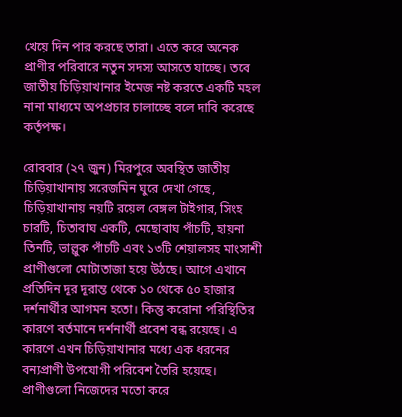খেয়ে দিন পার করছে তারা। এতে করে অনেক প্রাণীর পরিবারে নতুন সদস্য আসতে যাচ্ছে। তবে জাতীয় চিড়িয়াখানার ইমেজ নষ্ট করতে একটি মহল নানা মাধ্যমে অপপ্রচার চালাচ্ছে বলে দাবি করেছে কর্তৃপক্ষ।

রোববার (২৭ জুন) মিরপুরে অবস্থিত জাতীয় চিড়িয়াখানায় সরেজমিন ঘুরে দেখা গেছে, চিড়িয়াখানায় নয়টি রয়েল বেঙ্গল টাইগার, সিংহ চারটি, চিতাবাঘ একটি, মেছোবাঘ পাঁচটি, হায়না তিনটি, ভাল্লুক পাঁচটি এবং ১৩টি শেয়ালসহ মাংসাশী প্রাণীগুলো মোটাতাজা হয়ে উঠছে। আগে এখানে প্রতিদিন দূর দূরান্ত থেকে ১০ থেকে ৫০ হাজার দর্শনার্থীর আগমন হতো। কিন্তু করোনা পরিস্থিতির কারণে বর্তমানে দর্শনার্থী প্রবেশ বন্ধ রয়েছে। এ কারণে এখন চিড়িয়াখানার মধ্যে এক ধরনের বন্যপ্রাণী উপযোগী পরিবেশ তৈরি হয়েছে। প্রাণীগুলো নিজেদের মতো করে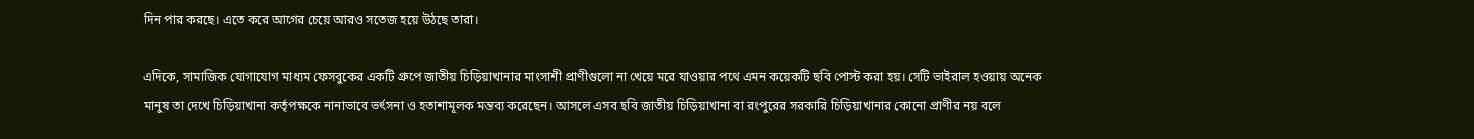দিন পার করছে। এতে করে আগের চেয়ে আরও সতেজ হয়ে উঠছে তারা।

এদিকে, সামাজিক যোগাযোগ মাধ্যম ফেসবুকের একটি গ্রুপে জাতীয় চিড়িয়াখানার মাংসাশী প্রাণীগুলো না খেয়ে মরে যাওয়ার পথে এমন কয়েকটি ছবি পোস্ট করা হয়। সেটি ভাইরাল হওয়ায় অনেক মানুষ তা দেখে চিড়িয়াখানা কর্তৃপক্ষকে নানাভাবে ভর্ৎসনা ও হতাশামূলক মন্তব্য করেছেন। আসলে এসব ছবি জাতীয় চিড়িয়াখানা বা রংপুরের সরকারি চিড়িয়াখানার কোনো প্রাণীর নয় বলে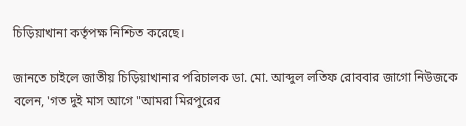চিড়িয়াখানা কর্তৃপক্ষ নিশ্চিত করেছে।

জানতে চাইলে জাতীয় চিড়িয়াখানার পরিচালক ডা. মো. আব্দুল লতিফ রোববার জাগো নিউজকে বলেন, 'গত দুই মাস আগে "আমরা মিরপুরের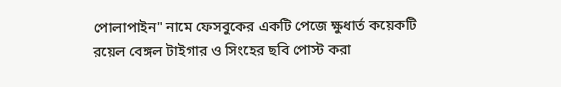পোলাপাইন" নামে ফেসবুকের একটি পেজে ক্ষুধার্ত কয়েকটি রয়েল বেঙ্গল টাইগার ও সিংহের ছবি পোস্ট করা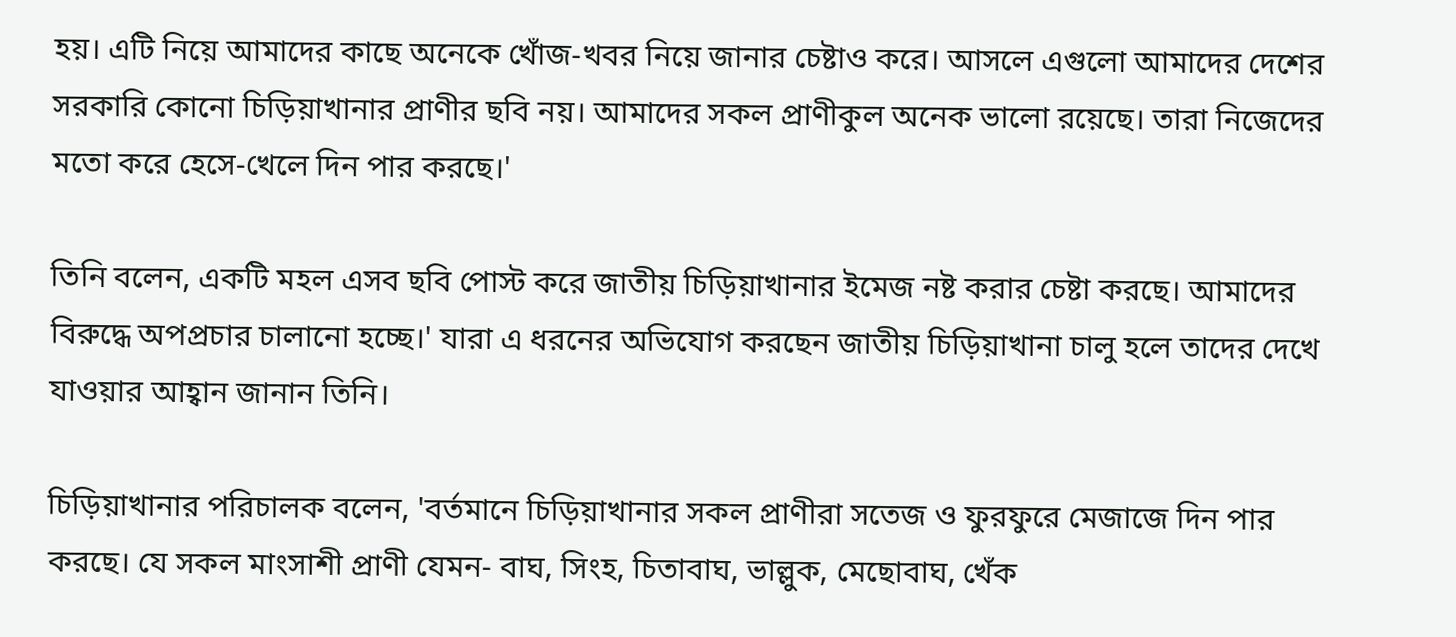হয়। এটি নিয়ে আমাদের কাছে অনেকে খোঁজ-খবর নিয়ে জানার চেষ্টাও করে। আসলে এগুলো আমাদের দেশের সরকারি কোনো চিড়িয়াখানার প্রাণীর ছবি নয়। আমাদের সকল প্রাণীকুল অনেক ভালো রয়েছে। তারা নিজেদের মতো করে হেসে-খেলে দিন পার করছে।'

তিনি বলেন, একটি মহল এসব ছবি পোস্ট করে জাতীয় চিড়িয়াখানার ইমেজ নষ্ট করার চেষ্টা করছে। আমাদের বিরুদ্ধে অপপ্রচার চালানো হচ্ছে।' যারা এ ধরনের অভিযোগ করছেন জাতীয় চিড়িয়াখানা চালু হলে তাদের দেখে যাওয়ার আহ্বান জানান তিনি।

চিড়িয়াখানার পরিচালক বলেন, 'বর্তমানে চিড়িয়াখানার সকল প্রাণীরা সতেজ ও ফুরফুরে মেজাজে দিন পার করছে। যে সকল মাংসাশী প্রাণী যেমন- বাঘ, সিংহ, চিতাবাঘ, ভাল্লুক, মেছোবাঘ, খেঁক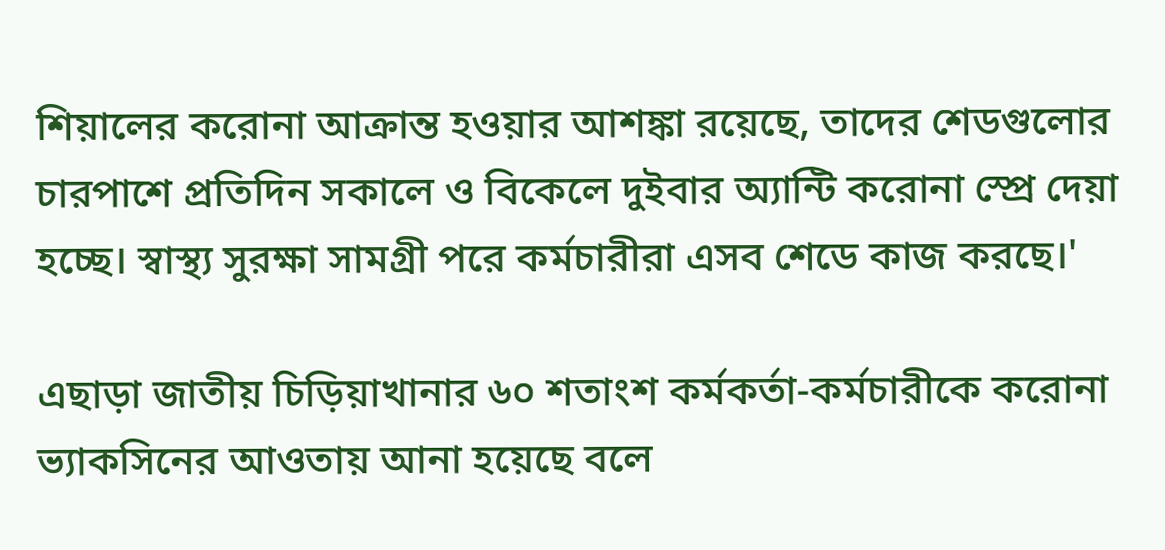শিয়ালের করোনা আক্রান্ত হওয়ার আশঙ্কা রয়েছে, তাদের শেডগুলোর চারপাশে প্রতিদিন সকালে ও বিকেলে দুইবার অ্যান্টি করোনা স্প্রে দেয়া হচ্ছে। স্বাস্থ্য সুরক্ষা সামগ্রী পরে কর্মচারীরা এসব শেডে কাজ করছে।'

এছাড়া জাতীয় চিড়িয়াখানার ৬০ শতাংশ কর্মকর্তা-কর্মচারীকে করোনা ভ্যাকসিনের আওতায় আনা হয়েছে বলে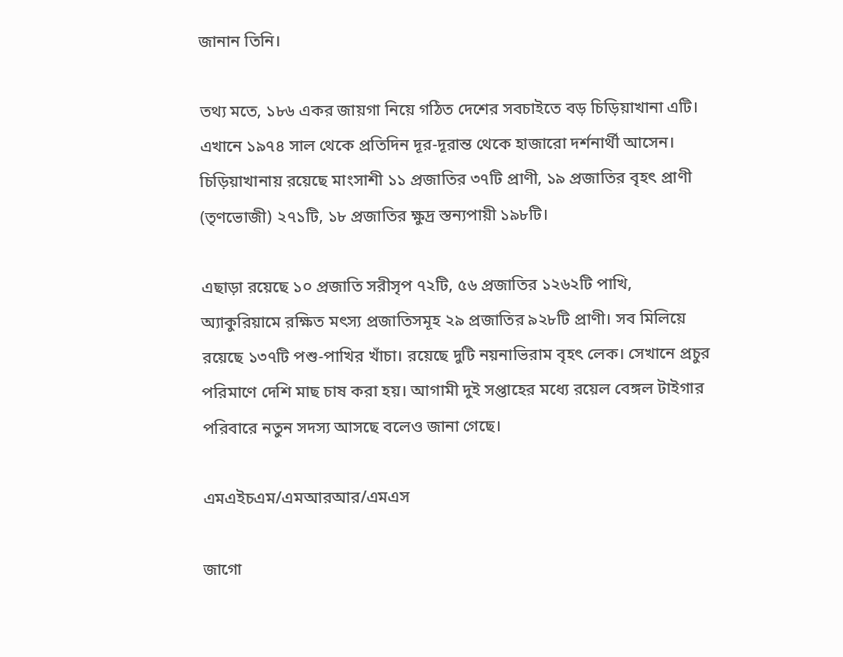জানান তিনি।

তথ্য মতে, ১৮৬ একর জায়গা নিয়ে গঠিত দেশের সবচাইতে বড় চিড়িয়াখানা এটি। এখানে ১৯৭৪ সাল থেকে প্রতিদিন দূর-দূরান্ত থেকে হাজারো দর্শনার্থী আসেন। চিড়িয়াখানায় রয়েছে মাংসাশী ১১ প্রজাতির ৩৭টি প্রাণী, ১৯ প্রজাতির বৃহৎ প্রাণী (তৃণভোজী) ২৭১টি, ১৮ প্রজাতির ক্ষুদ্র স্তন্যপায়ী ১৯৮টি।

এছাড়া রয়েছে ১০ প্রজাতি সরীসৃপ ৭২টি, ৫৬ প্রজাতির ১২৬২টি পাখি, অ্যাকুরিয়ামে রক্ষিত মৎস্য প্রজাতিসমূহ ২৯ প্রজাতির ৯২৮টি প্রাণী। সব মিলিয়ে রয়েছে ১৩৭টি পশু-পাখির খাঁচা। রয়েছে দুটি নয়নাভিরাম বৃহৎ লেক। সেখানে প্রচুর পরিমাণে দেশি মাছ চাষ করা হয়। আগামী দুই সপ্তাহের মধ্যে রয়েল বেঙ্গল টাইগার পরিবারে নতুন সদস্য আসছে বলেও জানা গেছে।

এমএইচএম/এমআরআর/এমএস

জাগো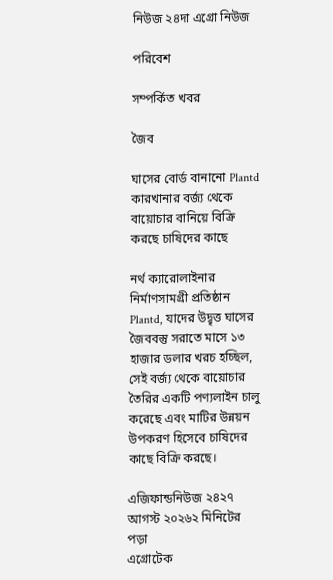নিউজ ২৪দা এগ্রো নিউজ

পরিবেশ

সম্পর্কিত খবর

জৈব

ঘাসের বোর্ড বানানো Plantd কারখানার বর্জ্য থেকে বায়োচার বানিয়ে বিক্রি করছে চাষিদের কাছে

নর্থ ক্যারোলাইনার নির্মাণসামগ্রী প্রতিষ্ঠান Plantd, যাদের উদ্বৃত্ত ঘাসের জৈববস্তু সরাতে মাসে ১৩ হাজার ডলার খরচ হচ্ছিল, সেই বর্জ্য থেকে বায়োচার তৈরির একটি পণ্যলাইন চালু করেছে এবং মাটির উন্নয়ন উপকরণ হিসেবে চাষিদের কাছে বিক্রি করছে।

এজিফান্ডনিউজ ২৪২৭ আগস্ট ২০২৬২ মিনিটের পড়া
এগ্রোটেক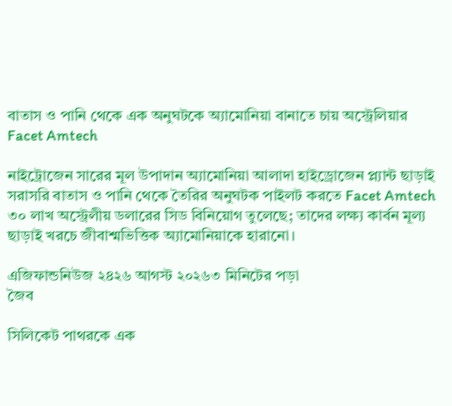বাতাস ও পানি থেকে এক অনুঘটকে অ্যামোনিয়া বানাতে চায় অস্ট্রেলিয়ার Facet Amtech

নাইট্রোজেন সারের মূল উপাদান অ্যামোনিয়া আলাদা হাইড্রোজেন প্ল্যান্ট ছাড়াই সরাসরি বাতাস ও পানি থেকে তৈরির অনুঘটক পাইলট করতে Facet Amtech ৩০ লাখ অস্ট্রেলীয় ডলারের সিড বিনিয়োগ তুলেছে; তাদের লক্ষ্য কার্বন মূল্য ছাড়াই খরচে জীবাশ্মভিত্তিক অ্যামোনিয়াকে হারানো।

এজিফান্ডনিউজ ২৪২৬ আগস্ট ২০২৬৩ মিনিটের পড়া
জৈব

সিলিকেট পাথরকে এক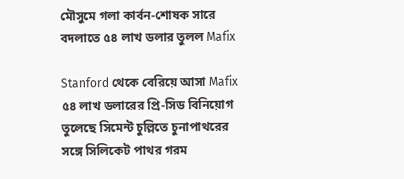মৌসুমে গলা কার্বন-শোষক সারে বদলাতে ৫৪ লাখ ডলার তুলল Mafix

Stanford থেকে বেরিয়ে আসা Mafix ৫৪ লাখ ডলারের প্রি-সিড বিনিয়োগ তুলেছে সিমেন্ট চুল্লিতে চুনাপাথরের সঙ্গে সিলিকেট পাথর গরম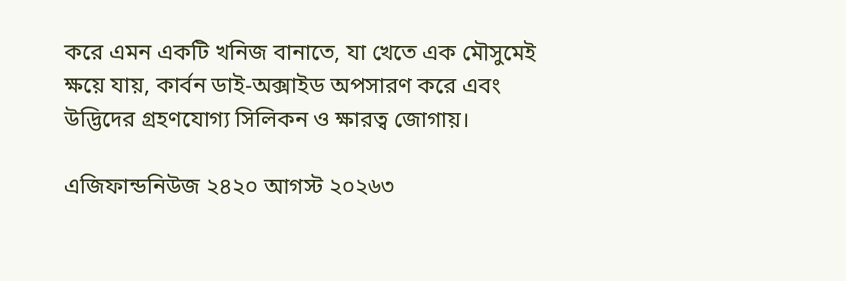করে এমন একটি খনিজ বানাতে, যা খেতে এক মৌসুমেই ক্ষয়ে যায়, কার্বন ডাই-অক্সাইড অপসারণ করে এবং উদ্ভিদের গ্রহণযোগ্য সিলিকন ও ক্ষারত্ব জোগায়।

এজিফান্ডনিউজ ২৪২০ আগস্ট ২০২৬৩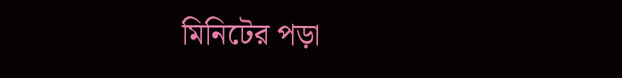মিনিটের পড়া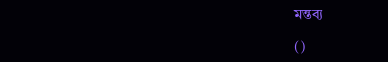মন্তব্য

()